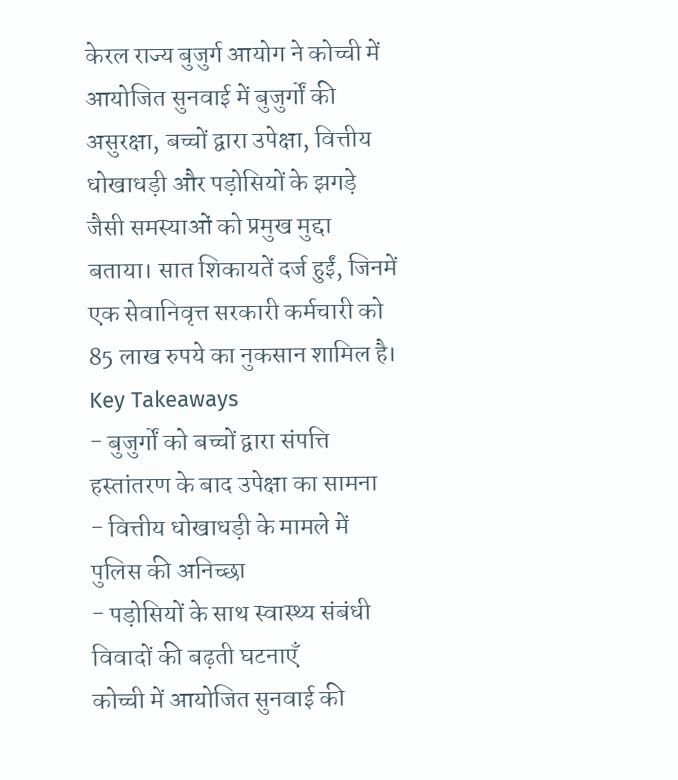केरल राज्य बुजुर्ग आयोग ने कोच्ची में आयोजित सुनवाई में बुजुर्गों की असुरक्षा, बच्चों द्वारा उपेक्षा, वित्तीय धोखाधड़ी और पड़ोसियों के झगड़े जैसी समस्याओं को प्रमुख मुद्दा बताया। सात शिकायतें दर्ज हुईं, जिनमें एक सेवानिवृत्त सरकारी कर्मचारी को 85 लाख रुपये का नुकसान शामिल है।
Key Takeaways
- बुजुर्गों को बच्चों द्वारा संपत्ति हस्तांतरण के बाद उपेक्षा का सामना
- वित्तीय धोखाधड़ी के मामले में पुलिस की अनिच्छा
- पड़ोसियों के साथ स्वास्थ्य संबंधी विवादों की बढ़ती घटनाएँ
कोच्ची में आयोजित सुनवाई की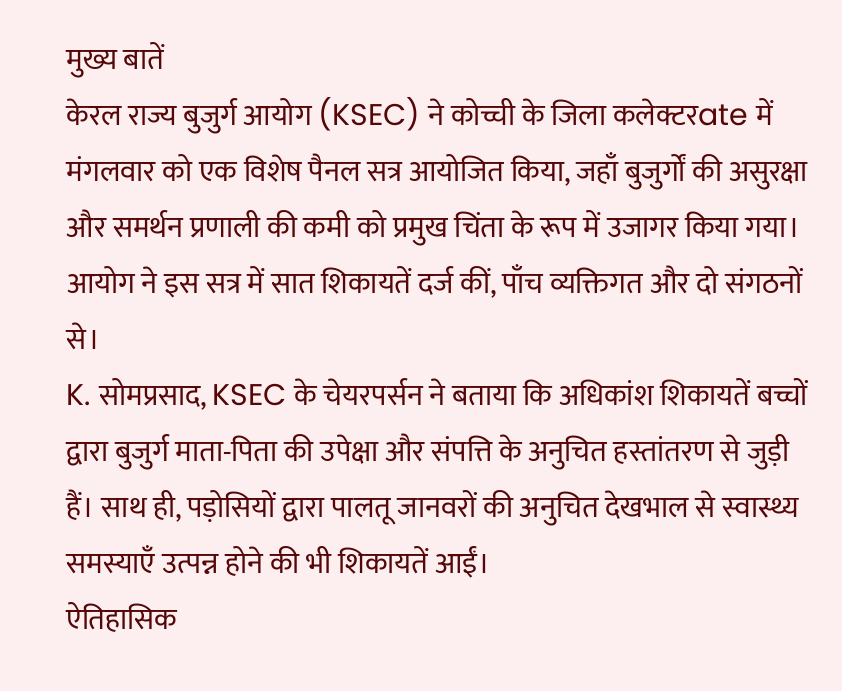मुख्य बातें
केरल राज्य बुजुर्ग आयोग (KSEC) ने कोच्ची के जिला कलेक्टरate में मंगलवार को एक विशेष पैनल सत्र आयोजित किया, जहाँ बुजुर्गों की असुरक्षा और समर्थन प्रणाली की कमी को प्रमुख चिंता के रूप में उजागर किया गया। आयोग ने इस सत्र में सात शिकायतें दर्ज कीं, पाँच व्यक्तिगत और दो संगठनों से।
K. सोमप्रसाद, KSEC के चेयरपर्सन ने बताया कि अधिकांश शिकायतें बच्चों द्वारा बुजुर्ग माता-पिता की उपेक्षा और संपत्ति के अनुचित हस्तांतरण से जुड़ी हैं। साथ ही, पड़ोसियों द्वारा पालतू जानवरों की अनुचित देखभाल से स्वास्थ्य समस्याएँ उत्पन्न होने की भी शिकायतें आईं।
ऐतिहासिक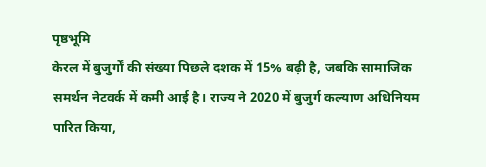पृष्ठभूमि
केरल में बुजुर्गों की संख्या पिछले दशक में 15% बढ़ी है, जबकि सामाजिक समर्थन नेटवर्क में कमी आई है। राज्य ने 2020 में बुजुर्ग कल्याण अधिनियम पारित किया,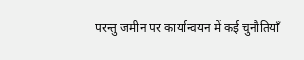परन्तु जमीन पर कार्यान्वयन में कई चुनौतियाँ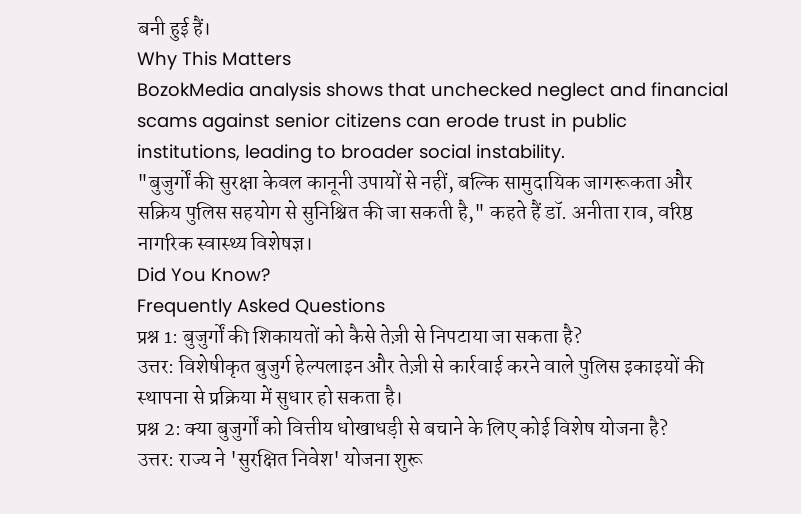बनी हुई हैं।
Why This Matters
BozokMedia analysis shows that unchecked neglect and financial scams against senior citizens can erode trust in public institutions, leading to broader social instability.
"बुजुर्गों की सुरक्षा केवल कानूनी उपायों से नहीं, बल्कि सामुदायिक जागरूकता और सक्रिय पुलिस सहयोग से सुनिश्चित की जा सकती है," कहते हैं डॉ. अनीता राव, वरिष्ठ नागरिक स्वास्थ्य विशेषज्ञ।
Did You Know?
Frequently Asked Questions
प्रश्न 1: बुजुर्गों की शिकायतों को कैसे तेज़ी से निपटाया जा सकता है?
उत्तर: विशेषीकृत बुजुर्ग हेल्पलाइन और तेज़ी से कार्रवाई करने वाले पुलिस इकाइयों की स्थापना से प्रक्रिया में सुधार हो सकता है।
प्रश्न 2: क्या बुजुर्गों को वित्तीय धोखाधड़ी से बचाने के लिए कोई विशेष योजना है?
उत्तर: राज्य ने 'सुरक्षित निवेश' योजना शुरू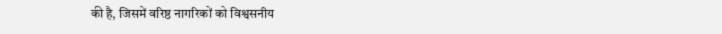की है, जिसमें वरिष्ठ नागरिकों को विश्वसनीय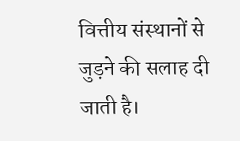वित्तीय संस्थानों से जुड़ने की सलाह दी जाती है।